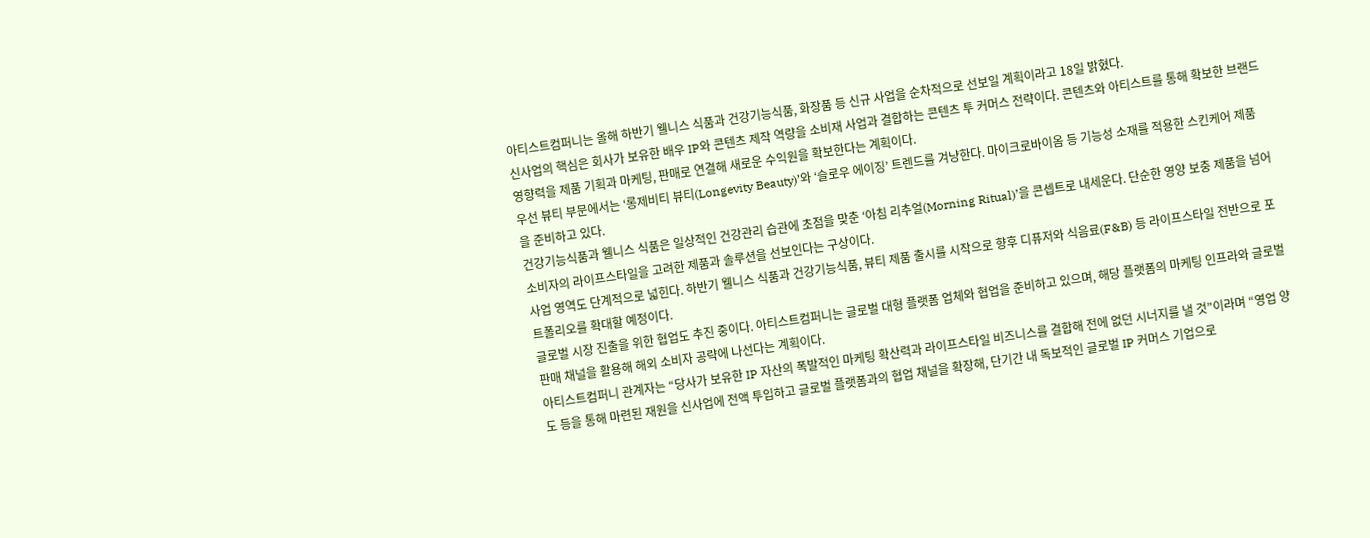아티스트컴퍼니는 올해 하반기 웰니스 식품과 건강기능식품, 화장품 등 신규 사업을 순차적으로 선보일 계획이라고 18일 밝혔다.
신사업의 핵심은 회사가 보유한 배우 IP와 콘텐츠 제작 역량을 소비재 사업과 결합하는 콘텐츠 투 커머스 전략이다. 콘텐츠와 아티스트를 통해 확보한 브랜드 영향력을 제품 기획과 마케팅, 판매로 연결해 새로운 수익원을 확보한다는 계획이다.
우선 뷰티 부문에서는 ‘롱제비티 뷰티(Longevity Beauty)’와 ‘슬로우 에이징’ 트렌드를 겨냥한다. 마이크로바이옴 등 기능성 소재를 적용한 스킨케어 제품을 준비하고 있다.
건강기능식품과 웰니스 식품은 일상적인 건강관리 습관에 초점을 맞춘 ‘아침 리추얼(Morning Ritual)’을 콘셉트로 내세운다. 단순한 영양 보충 제품을 넘어 소비자의 라이프스타일을 고려한 제품과 솔루션을 선보인다는 구상이다.
사업 영역도 단계적으로 넓힌다. 하반기 웰니스 식품과 건강기능식품, 뷰티 제품 출시를 시작으로 향후 디퓨저와 식음료(F&B) 등 라이프스타일 전반으로 포트폴리오를 확대할 예정이다.
글로벌 시장 진출을 위한 협업도 추진 중이다. 아티스트컴퍼니는 글로벌 대형 플랫폼 업체와 협업을 준비하고 있으며, 해당 플랫폼의 마케팅 인프라와 글로벌 판매 채널을 활용해 해외 소비자 공략에 나선다는 계획이다.
아티스트컴퍼니 관계자는 “당사가 보유한 IP 자산의 폭발적인 마케팅 확산력과 라이프스타일 비즈니스를 결합해 전에 없던 시너지를 낼 것”이라며 “영업 양도 등을 통해 마련된 재원을 신사업에 전액 투입하고 글로벌 플랫폼과의 협업 채널을 확장해, 단기간 내 독보적인 글로벌 IP 커머스 기업으로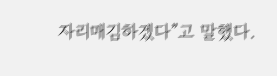자리매김하겠다”고 말했다.